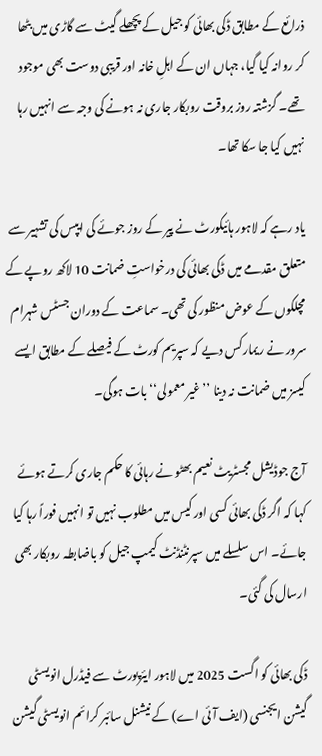ذرائع کے مطابق ڈکی بھائی کو جیل کے پچھلے گیٹ سے گاڑی میں بٹھا کر روانہ کیا گیا، جہاں ان کے اہلِ خانہ اور قریبی دوست بھی موجود تھے۔ گزشتہ روز بروقت روبکار جاری نہ ہونے کی وجہ سے انہیں رہا نہیں کیا جا سکا تھا۔

یاد رہے کہ لاہور ہائیکورٹ نے پیر کے روز جوئے کی ایپس کی تشہیر سے متعلق مقدمے میں ڈکی بھائی کی درخواستِ ضمانت 10 لاکھ روپے کے مچلکوں کے عوض منظور کی تھی۔ سماعت کے دوران جسٹس شہرام سرور نے ریمارکس دیے کہ سپریم کورٹ کے فیصلے کے مطابق ایسے کیسز میں ضمانت نہ دینا ’’غیر معمولی‘‘ بات ہوگی۔

آج جوڈیشل مجسٹریٹ نعیم بھٹو نے رہائی کا حکم جاری کرتے ہوئے کہا کہ اگر ڈکی بھائی کسی اور کیس میں مطلوب نہیں تو انہیں فوراً رہا کیا جائے۔ اس سلسلے میں سپرنٹنڈنٹ کیمپ جیل کو باضابطہ روبکار بھی ارسال کی گئی۔

ڈکی بھائی کو اگست 2025 میں لاہور ایئرپورٹ سے فیڈرل انویسٹی گیشن ایجنسی (ایف آئی اے) کے نیشنل سائبر کرائم انویسٹی گیشن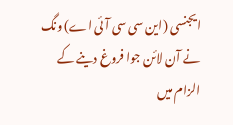ایجنسی (این سی سی آئی اے) ونگ نے آن لائن جوا فروغ دینے کے الزام میں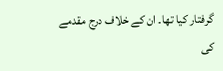گرفتار کیا تھا۔ ان کے خلاف درج مقدمے کی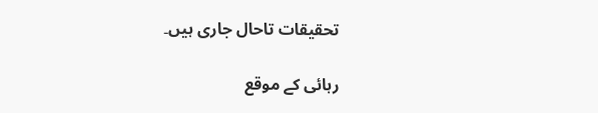تحقیقات تاحال جاری ہیں۔

رہائی کے موقع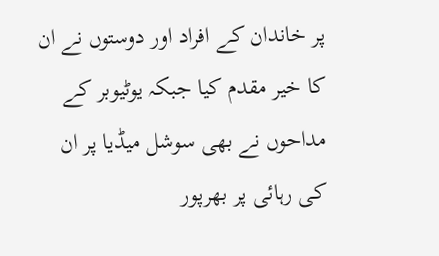پر خاندان کے افراد اور دوستوں نے ان کا خیر مقدم کیا جبکہ یوٹیوبر کے مداحوں نے بھی سوشل میڈیا پر ان کی رہائی پر بھرپور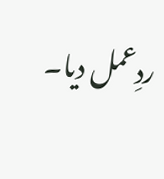ردِعمل دیا۔